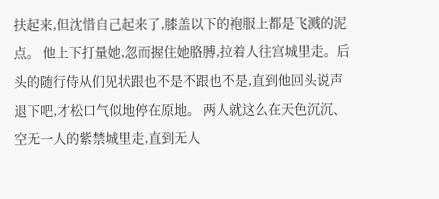扶起来,但沈惜自己起来了,膝盖以下的袍服上都是飞溅的泥点。 他上下打量她,忽而握住她胳膊,拉着人往宫城里走。后头的随行侍从们见状跟也不是不跟也不是,直到他回头说声退下吧,才松口气似地停在原地。 两人就这么在天色沉沉、空无一人的紫禁城里走,直到无人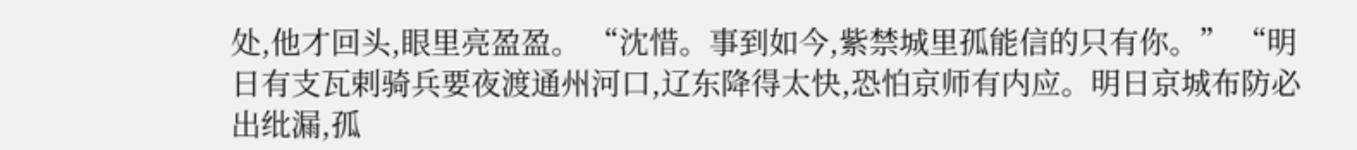处,他才回头,眼里亮盈盈。 “沈惜。事到如今,紫禁城里孤能信的只有你。” “明日有支瓦剌骑兵要夜渡通州河口,辽东降得太快,恐怕京师有内应。明日京城布防必出纰漏,孤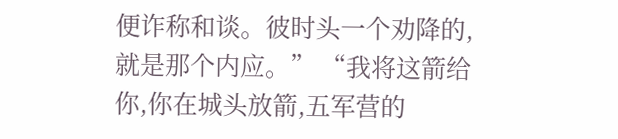便诈称和谈。彼时头一个劝降的,就是那个内应。” “我将这箭给你,你在城头放箭,五军营的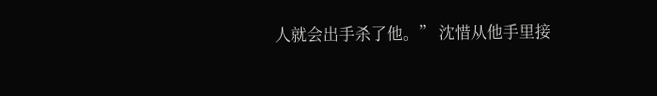人就会出手杀了他。” 沈惜从他手里接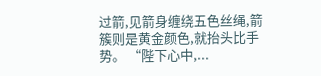过箭,见箭身缠绕五色丝绳,箭簇则是黄金颜色,就抬头比手势。 “陛下心中,...